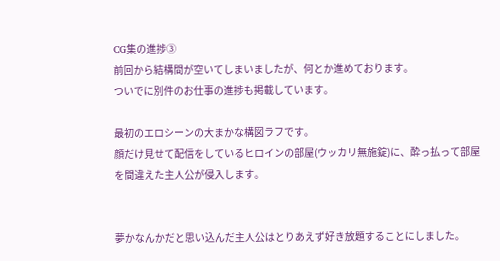CG集の進捗③
前回から結構間が空いてしまいましたが、何とか進めております。
ついでに別件のお仕事の進捗も掲載しています。

最初のエロシーンの大まかな構図ラフです。
顔だけ見せて配信をしているヒロインの部屋(ウッカリ無施錠)に、酔っ払って部屋を間違えた主人公が侵入します。


夢かなんかだと思い込んだ主人公はとりあえず好き放題することにしました。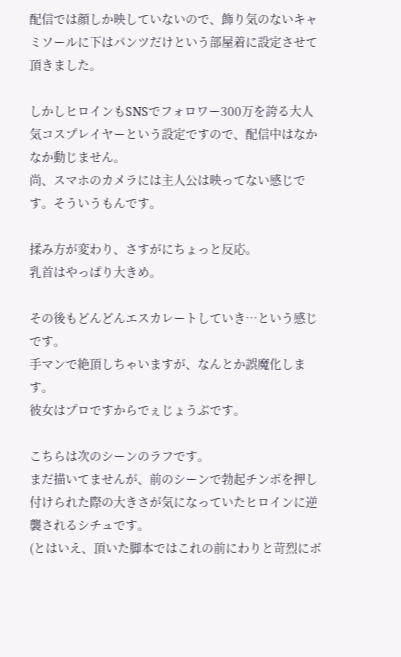配信では顔しか映していないので、飾り気のないキャミソールに下はパンツだけという部屋着に設定させて頂きました。

しかしヒロインもSNSでフォロワー300万を誇る大人気コスプレイヤーという設定ですので、配信中はなかなか動じません。
尚、スマホのカメラには主人公は映ってない感じです。そういうもんです。

揉み方が変わり、さすがにちょっと反応。
乳首はやっぱり大きめ。

その後もどんどんエスカレートしていき…という感じです。
手マンで絶頂しちゃいますが、なんとか誤魔化します。
彼女はプロですからでぇじょうぶです。

こちらは次のシーンのラフです。
まだ描いてませんが、前のシーンで勃起チンポを押し付けられた際の大きさが気になっていたヒロインに逆襲されるシチュです。
(とはいえ、頂いた脚本ではこれの前にわりと苛烈にボ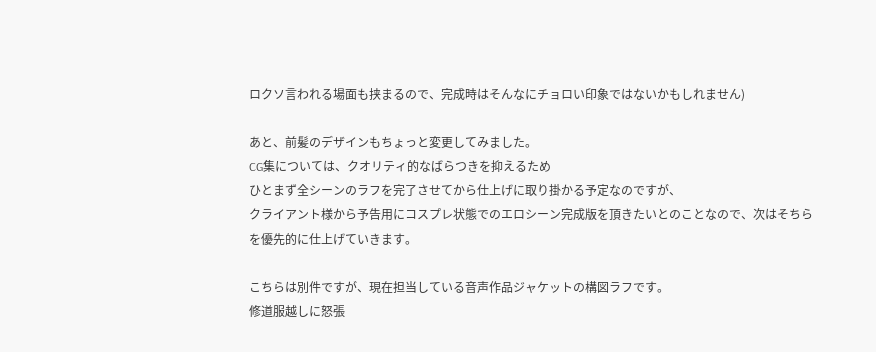ロクソ言われる場面も挟まるので、完成時はそんなにチョロい印象ではないかもしれません)

あと、前髪のデザインもちょっと変更してみました。
CG集については、クオリティ的なばらつきを抑えるため
ひとまず全シーンのラフを完了させてから仕上げに取り掛かる予定なのですが、
クライアント様から予告用にコスプレ状態でのエロシーン完成版を頂きたいとのことなので、次はそちらを優先的に仕上げていきます。

こちらは別件ですが、現在担当している音声作品ジャケットの構図ラフです。
修道服越しに怒張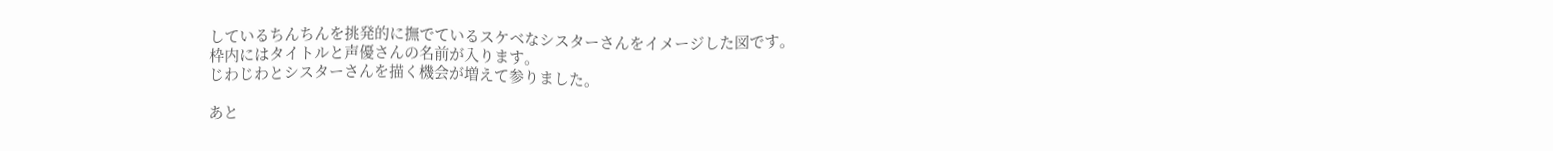しているちんちんを挑発的に撫でているスケベなシスターさんをイメージした図です。
枠内にはタイトルと声優さんの名前が入ります。
じわじわとシスターさんを描く機会が増えて参りました。

あと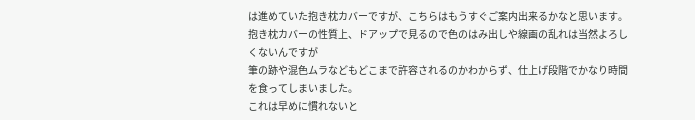は進めていた抱き枕カバーですが、こちらはもうすぐご案内出来るかなと思います。
抱き枕カバーの性質上、ドアップで見るので色のはみ出しや線画の乱れは当然よろしくないんですが
筆の跡や混色ムラなどもどこまで許容されるのかわからず、仕上げ段階でかなり時間を食ってしまいました。
これは早めに慣れないと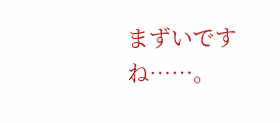まずいですね……。